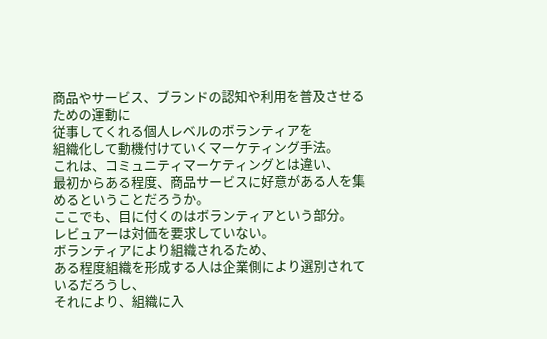商品やサービス、ブランドの認知や利用を普及させるための運動に
従事してくれる個人レベルのボランティアを
組織化して動機付けていくマーケティング手法。
これは、コミュニティマーケティングとは違い、
最初からある程度、商品サービスに好意がある人を集めるということだろうか。
ここでも、目に付くのはボランティアという部分。
レビュアーは対価を要求していない。
ボランティアにより組織されるため、
ある程度組織を形成する人は企業側により選別されているだろうし、
それにより、組織に入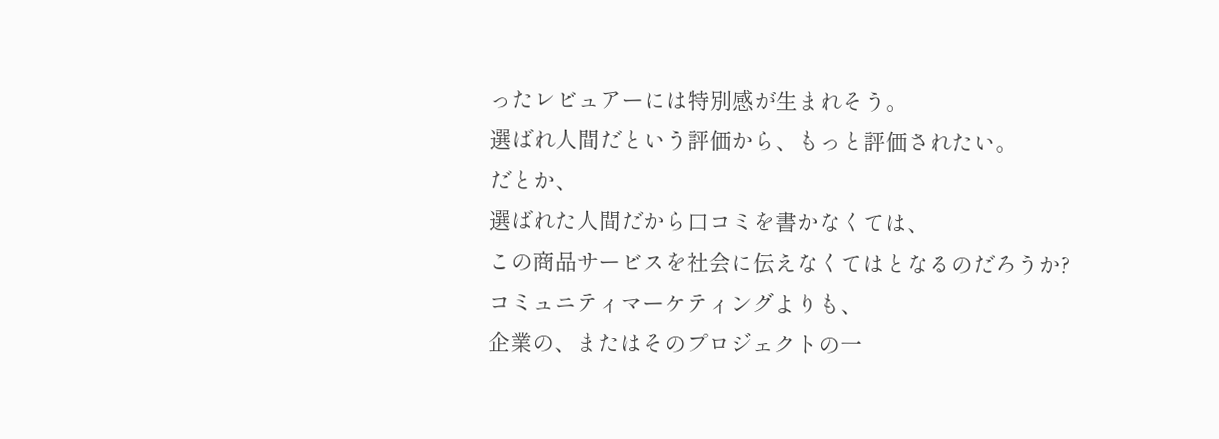ったレビュアーには特別感が生まれそう。
選ばれ人間だという評価から、もっと評価されたい。
だとか、
選ばれた人間だから口コミを書かなくては、
この商品サービスを社会に伝えなくてはとなるのだろうか?
コミュニティマーケティングよりも、
企業の、またはそのプロジェクトの一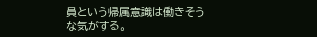員という帰属意識は働きそうな気がする。